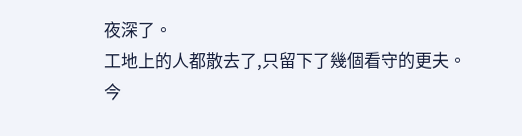夜深了。
工地上的人都散去了,只留下了幾個看守的更夫。
今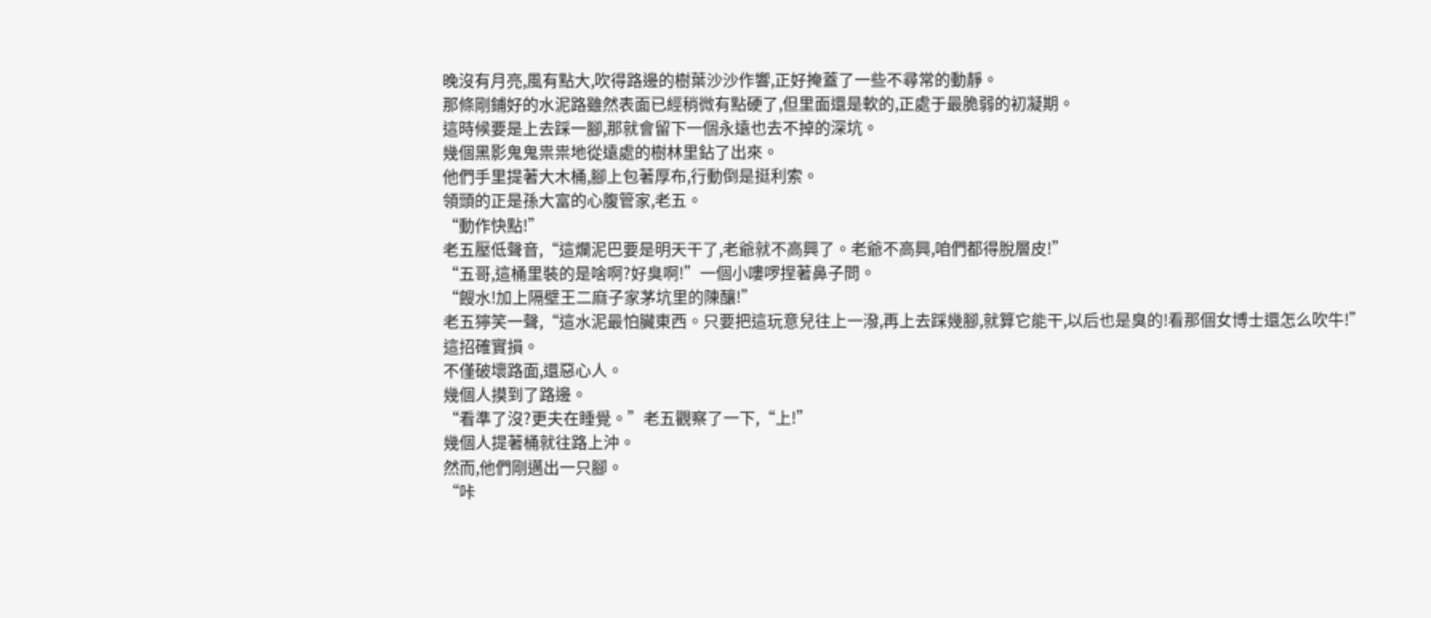晚沒有月亮,風有點大,吹得路邊的樹葉沙沙作響,正好掩蓋了一些不尋常的動靜。
那條剛鋪好的水泥路雖然表面已經稍微有點硬了,但里面還是軟的,正處于最脆弱的初凝期。
這時候要是上去踩一腳,那就會留下一個永遠也去不掉的深坑。
幾個黑影鬼鬼祟祟地從遠處的樹林里鉆了出來。
他們手里提著大木桶,腳上包著厚布,行動倒是挺利索。
領頭的正是孫大富的心腹管家,老五。
“動作快點!”
老五壓低聲音,“這爛泥巴要是明天干了,老爺就不高興了。老爺不高興,咱們都得脫層皮!”
“五哥,這桶里裝的是啥啊?好臭啊!”一個小嘍啰捏著鼻子問。
“餿水!加上隔壁王二麻子家茅坑里的陳釀!”
老五獰笑一聲,“這水泥最怕臟東西。只要把這玩意兒往上一潑,再上去踩幾腳,就算它能干,以后也是臭的!看那個女博士還怎么吹牛!”
這招確實損。
不僅破壞路面,還惡心人。
幾個人摸到了路邊。
“看準了沒?更夫在睡覺。”老五觀察了一下,“上!”
幾個人提著桶就往路上沖。
然而,他們剛邁出一只腳。
“咔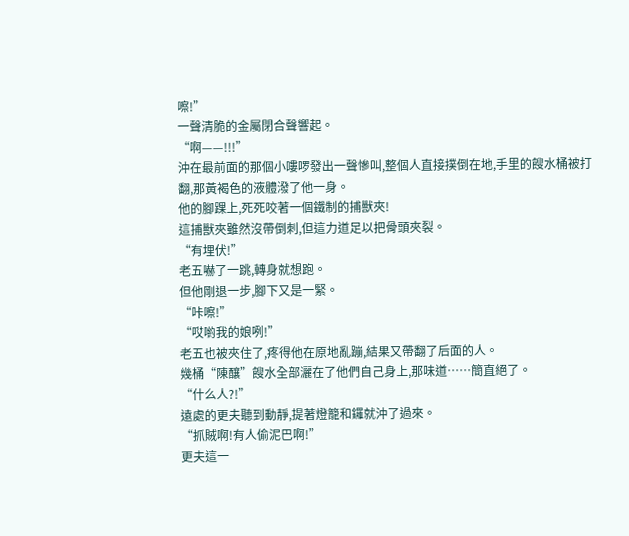嚓!”
一聲清脆的金屬閉合聲響起。
“啊——!!!”
沖在最前面的那個小嘍啰發出一聲慘叫,整個人直接撲倒在地,手里的餿水桶被打翻,那黃褐色的液體潑了他一身。
他的腳踝上,死死咬著一個鐵制的捕獸夾!
這捕獸夾雖然沒帶倒刺,但這力道足以把骨頭夾裂。
“有埋伏!”
老五嚇了一跳,轉身就想跑。
但他剛退一步,腳下又是一緊。
“咔嚓!”
“哎喲我的娘咧!”
老五也被夾住了,疼得他在原地亂蹦,結果又帶翻了后面的人。
幾桶“陳釀”餿水全部灑在了他們自己身上,那味道……簡直絕了。
“什么人?!”
遠處的更夫聽到動靜,提著燈籠和鑼就沖了過來。
“抓賊啊!有人偷泥巴啊!”
更夫這一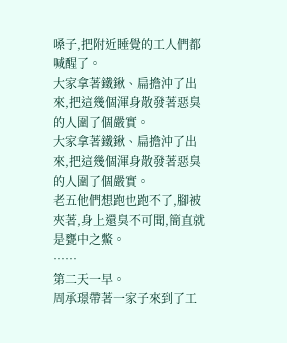嗓子,把附近睡覺的工人們都喊醒了。
大家拿著鐵鍬、扁擔沖了出來,把這幾個渾身散發著惡臭的人圍了個嚴實。
大家拿著鐵鍬、扁擔沖了出來,把這幾個渾身散發著惡臭的人圍了個嚴實。
老五他們想跑也跑不了,腳被夾著,身上還臭不可聞,簡直就是甕中之鱉。
……
第二天一早。
周承璟帶著一家子來到了工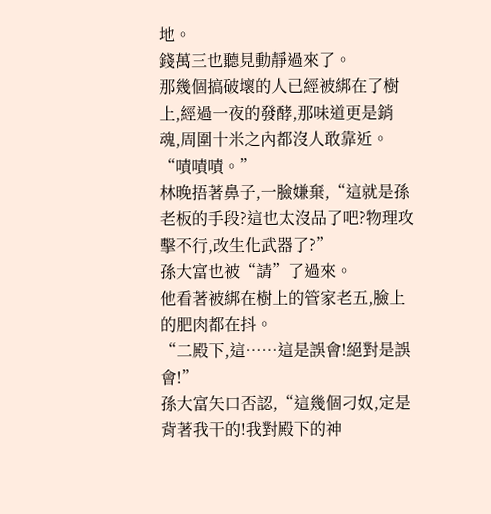地。
錢萬三也聽見動靜過來了。
那幾個搞破壞的人已經被綁在了樹上,經過一夜的發酵,那味道更是銷魂,周圍十米之內都沒人敢靠近。
“嘖嘖嘖。”
林晚捂著鼻子,一臉嫌棄,“這就是孫老板的手段?這也太沒品了吧?物理攻擊不行,改生化武器了?”
孫大富也被“請”了過來。
他看著被綁在樹上的管家老五,臉上的肥肉都在抖。
“二殿下,這……這是誤會!絕對是誤會!”
孫大富矢口否認,“這幾個刁奴,定是背著我干的!我對殿下的神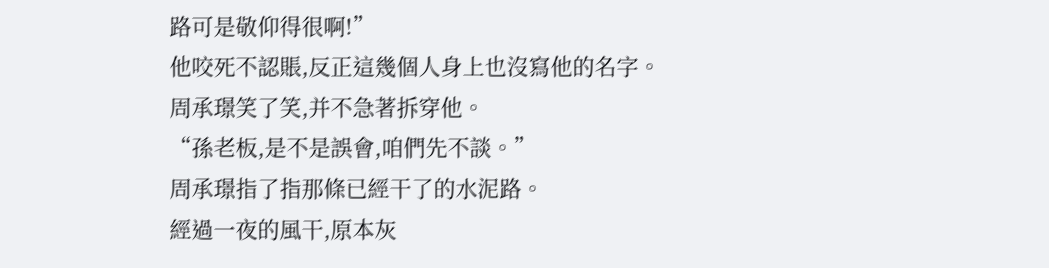路可是敬仰得很啊!”
他咬死不認賬,反正這幾個人身上也沒寫他的名字。
周承璟笑了笑,并不急著拆穿他。
“孫老板,是不是誤會,咱們先不談。”
周承璟指了指那條已經干了的水泥路。
經過一夜的風干,原本灰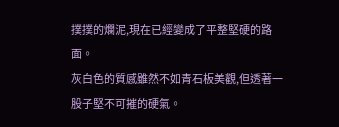撲撲的爛泥,現在已經變成了平整堅硬的路面。
灰白色的質感雖然不如青石板美觀,但透著一股子堅不可摧的硬氣。